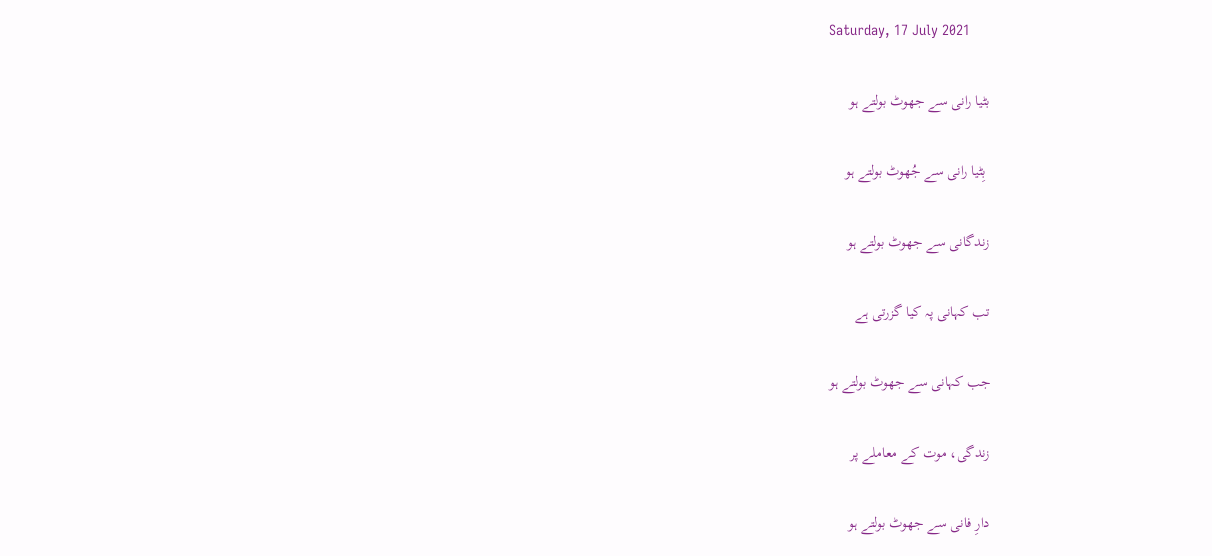Saturday, 17 July 2021

بٹیا رانی سے جھوٹ بولتے ہو

 بِٹیا رانی سے جُھوٹ بولتے ہو

زندگانی سے جھوٹ بولتے ہو

تب کہانی پہ کیا گزرتی ہے

جب کہانی سے جھوٹ بولتے ہو

زندگی، موت کے معاملے پر

دارِ فانی سے جھوٹ بولتے ہو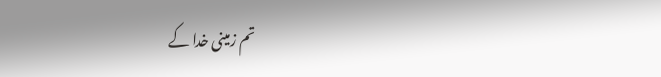تم زمینی خدا کے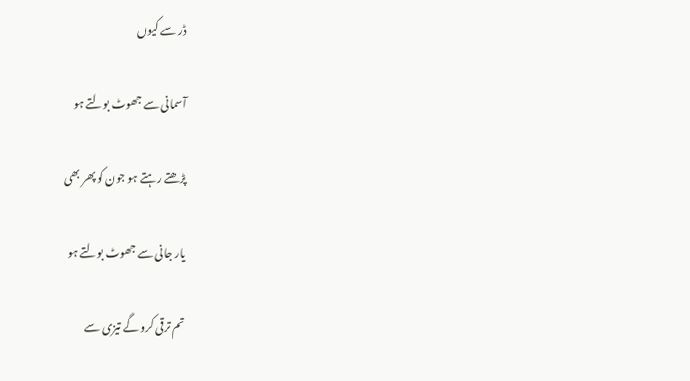ڈر سے کیوں

آسمانی سے جھوٹ بولتے ہو

پڑھتے رہتے ہو جون کو پھر بھی

یار جانی سے جھوٹ بولتے ہو

تم ترقی کرو گے تیزی سے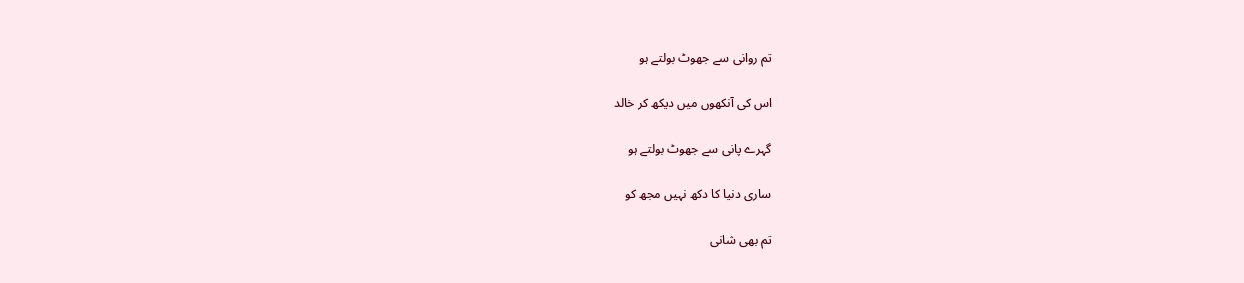تم روانی سے جھوٹ بولتے ہو

اس کی آنکھوں میں دیکھ کر خالد

گہرے پانی سے جھوٹ بولتے ہو

ساری دنیا کا دکھ نہیں مجھ کو

تم بھی شانی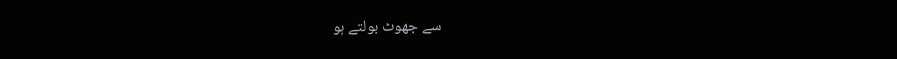سے جھوٹ بولتے ہو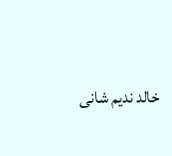خالد ندیم شانی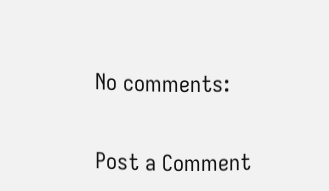No comments:

Post a Comment